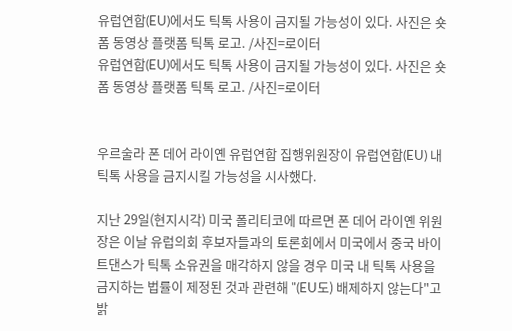유럽연합(EU)에서도 틱톡 사용이 금지될 가능성이 있다. 사진은 숏폼 동영상 플랫폼 틱톡 로고. /사진=로이터
유럽연합(EU)에서도 틱톡 사용이 금지될 가능성이 있다. 사진은 숏폼 동영상 플랫폼 틱톡 로고. /사진=로이터


우르술라 폰 데어 라이옌 유럽연합 집행위원장이 유럽연합(EU) 내 틱톡 사용을 금지시킬 가능성을 시사했다.

지난 29일(현지시각) 미국 폴리티코에 따르면 폰 데어 라이옌 위원장은 이날 유럽의회 후보자들과의 토론회에서 미국에서 중국 바이트댄스가 틱톡 소유권을 매각하지 않을 경우 미국 내 틱톡 사용을 금지하는 법률이 제정된 것과 관련해 "(EU도) 배제하지 않는다"고 밝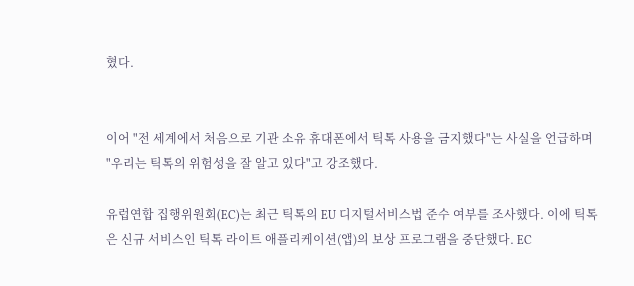혔다.


이어 "전 세계에서 처음으로 기관 소유 휴대폰에서 틱톡 사용을 금지했다"는 사실을 언급하며 "우리는 틱톡의 위험성을 잘 알고 있다"고 강조했다.

유럽연합 집행위원회(EC)는 최근 틱톡의 EU 디지털서비스법 준수 여부를 조사했다. 이에 틱톡은 신규 서비스인 틱톡 라이트 애플리케이션(앱)의 보상 프로그램을 중단했다. EC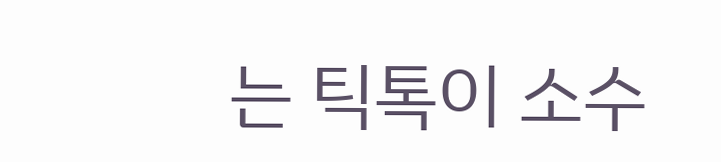는 틱톡이 소수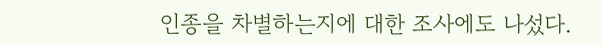인종을 차별하는지에 대한 조사에도 나섰다.